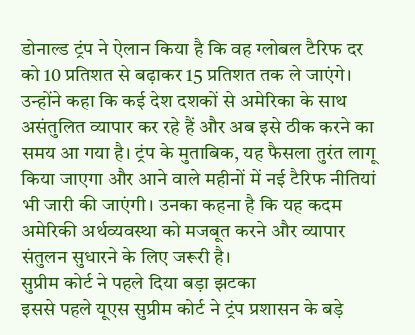डोनाल्ड ट्रंप ने ऐलान किया है कि वह ग्लोबल टैरिफ दर को 10 प्रतिशत से बढ़ाकर 15 प्रतिशत तक ले जाएंगे। उन्होंने कहा कि कई देश दशकों से अमेरिका के साथ असंतुलित व्यापार कर रहे हैं और अब इसे ठीक करने का समय आ गया है। ट्रंप के मुताबिक, यह फैसला तुरंत लागू किया जाएगा और आने वाले महीनों में नई टैरिफ नीतियां भी जारी की जाएंगी। उनका कहना है कि यह कदम अमेरिकी अर्थव्यवस्था को मजबूत करने और व्यापार संतुलन सुधारने के लिए जरूरी है।
सुप्रीम कोर्ट ने पहले दिया बड़ा झटका
इससे पहले यूएस सुप्रीम कोर्ट ने ट्रंप प्रशासन के बड़े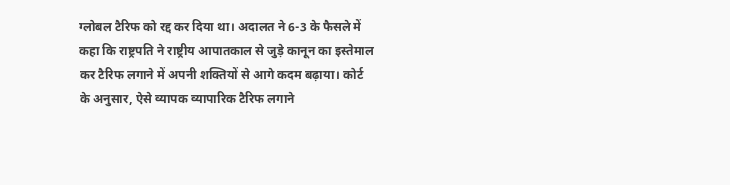ग्लोबल टैरिफ को रद्द कर दिया था। अदालत ने 6-3 के फैसले में कहा कि राष्ट्रपति ने राष्ट्रीय आपातकाल से जुड़े कानून का इस्तेमाल कर टैरिफ लगाने में अपनी शक्तियों से आगे कदम बढ़ाया। कोर्ट के अनुसार, ऐसे व्यापक व्यापारिक टैरिफ लगाने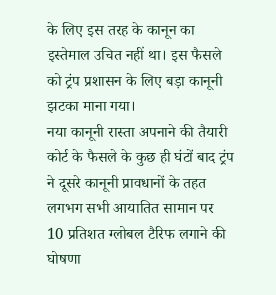के लिए इस तरह के कानून का इस्तेमाल उचित नहीं था। इस फैसले को ट्रंप प्रशासन के लिए बड़ा कानूनी झटका माना गया।
नया कानूनी रास्ता अपनाने की तैयारी
कोर्ट के फैसले के कुछ ही घंटों बाद ट्रंप ने दूसरे कानूनी प्रावधानों के तहत लगभग सभी आयातित सामान पर 10 प्रतिशत ग्लोबल टैरिफ लगाने की घोषणा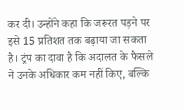कर दी। उन्होंने कहा कि जरूरत पड़ने पर इसे 15 प्रतिशत तक बढ़ाया जा सकता है। ट्रंप का दावा है कि अदालत के फैसले ने उनके अधिकार कम नहीं किए, बल्कि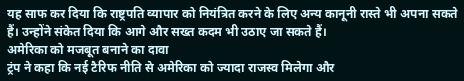यह साफ कर दिया कि राष्ट्रपति व्यापार को नियंत्रित करने के लिए अन्य कानूनी रास्ते भी अपना सकते हैं। उन्होंने संकेत दिया कि आगे और सख्त कदम भी उठाए जा सकते हैं।
अमेरिका को मजबूत बनाने का दावा
ट्रंप ने कहा कि नई टैरिफ नीति से अमेरिका को ज्यादा राजस्व मिलेगा और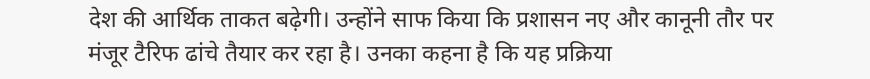देश की आर्थिक ताकत बढ़ेगी। उन्होंने साफ किया कि प्रशासन नए और कानूनी तौर पर मंजूर टैरिफ ढांचे तैयार कर रहा है। उनका कहना है कि यह प्रक्रिया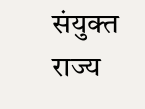संयुक्त राज्य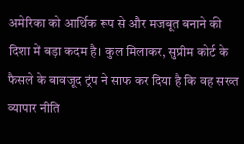अमेरिका को आर्थिक रूप से और मजबूत बनाने की दिशा में बड़ा कदम है। कुल मिलाकर, सुप्रीम कोर्ट के फैसले के बावजूद ट्रंप ने साफ कर दिया है कि वह सख्त व्यापार नीति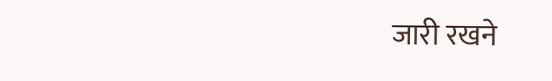जारी रखने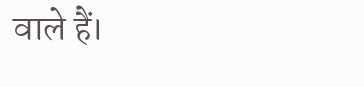वाले हैं।